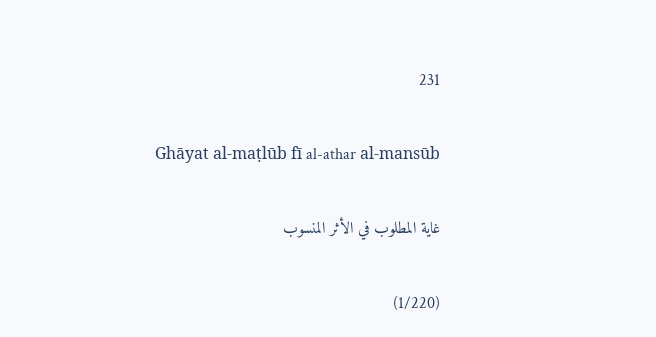231

Ghāyat al-maṭlūb fī al-athar al-mansūb

غاية المطلوب في الأثر المنسوب

(1/220)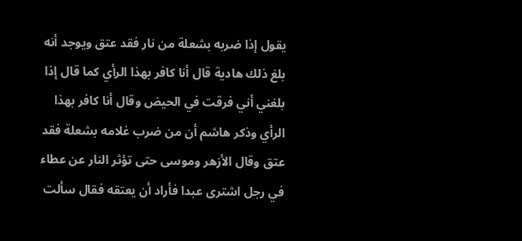يقول إذا ضربه بشعلة من نار فقد عتق ويوجد أنه بلغ ذلك هادية قال أنا كافر بهذا الرأي كما قال إذا بلغني أني فرقت في الحيض وقال أنا كافر بهذا الرأي وذكر هاشم أن من ضرب غلامه بشعلة فقد عتق وقال الأزهر وموسى حتى تؤثر النار عن عطاء في رجل اشترى عبدا فأراد أن يعتقه فقال سألت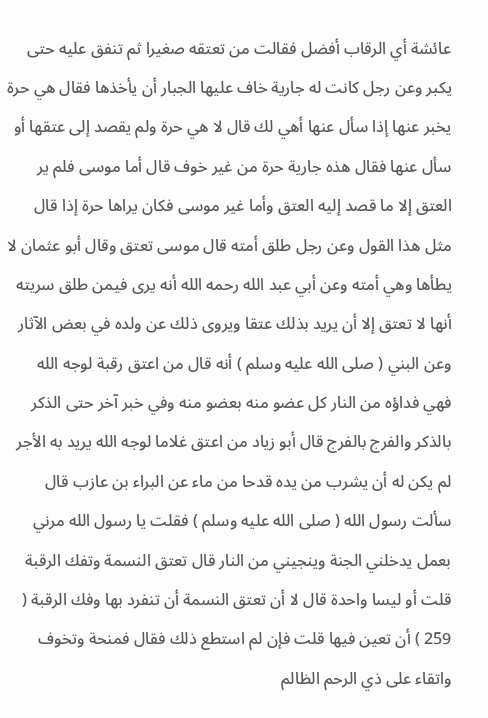عائشة أي الرقاب أفضل فقالت من تعتقه صغيرا ثم تنفق عليه حتى يكبر وعن رجل كانت له جارية خاف عليها الجبار أن يأخذها فقال هي حرة يخبر عنها إذا سأل عنها أهي لك قال لا هي حرة ولم يقصد إلى عتقها أو سأل عنها فقال هذه جارية حرة من غير خوف قال أما موسى فلم ير العتق إلا ما قصد إليه العتق وأما غير موسى فكان يراها حرة إذا قال مثل هذا القول وعن رجل طلق أمته قال موسى تعتق وقال أبو عثمان لا يطأها وهي أمته وعن أبي عبد الله رحمه الله أنه يرى فيمن طلق سريته أنها لا تعتق إلا أن يريد بذلك عتقا ويروى ذلك عن ولده في بعض الآثار وعن البني ( صلى الله عليه وسلم ) أنه قال من اعتق رقبة لوجه الله فهي فداؤه من النار كل عضو منه بعضو منه وفي خبر آخر حتى الذكر بالذكر والفرج بالفرج قال أبو زياد من اعتق غلاما لوجه الله يريد به الأجر لم يكن له أن يشرب من يده قدحا من ماء عن البراء بن عازب قال سألت رسول الله ( صلى الله عليه وسلم ) فقلت يا رسول الله مرني بعمل يدخلني الجنة وينجيني من النار قال تعتق النسمة وتفك الرقبة قلت أو ليسا واحدة قال لا أن تعتق النسمة أن تنفرد بها وفك الرقبة ( 259 ) أن تعين فيها قلت فإن لم استطع ذلك فقال فمنحة وتخوف واتقاء على ذي الرحم الظالم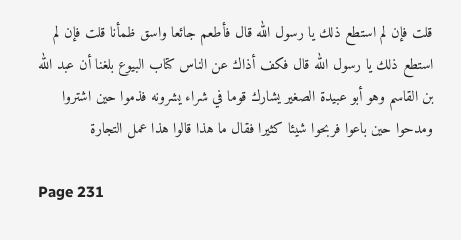قلت فإن لم استطع ذلك يا رسول الله قال فأطعم جائعا واسق ظمأنا قلت فإن لم استطع ذلك يا رسول الله قال فكف أذاك عن الناس كتاب البيوع بلغنا أن عبد الله بن القاسم وهو أبو عبيدة الصغير يشارك قوما في شراء يشرونه فذموا حين اشتروا ومدحوا حين باعوا فربحوا شيئا كثيرا فقال ما هذا قالوا هذا عمل التجارة

Page 231